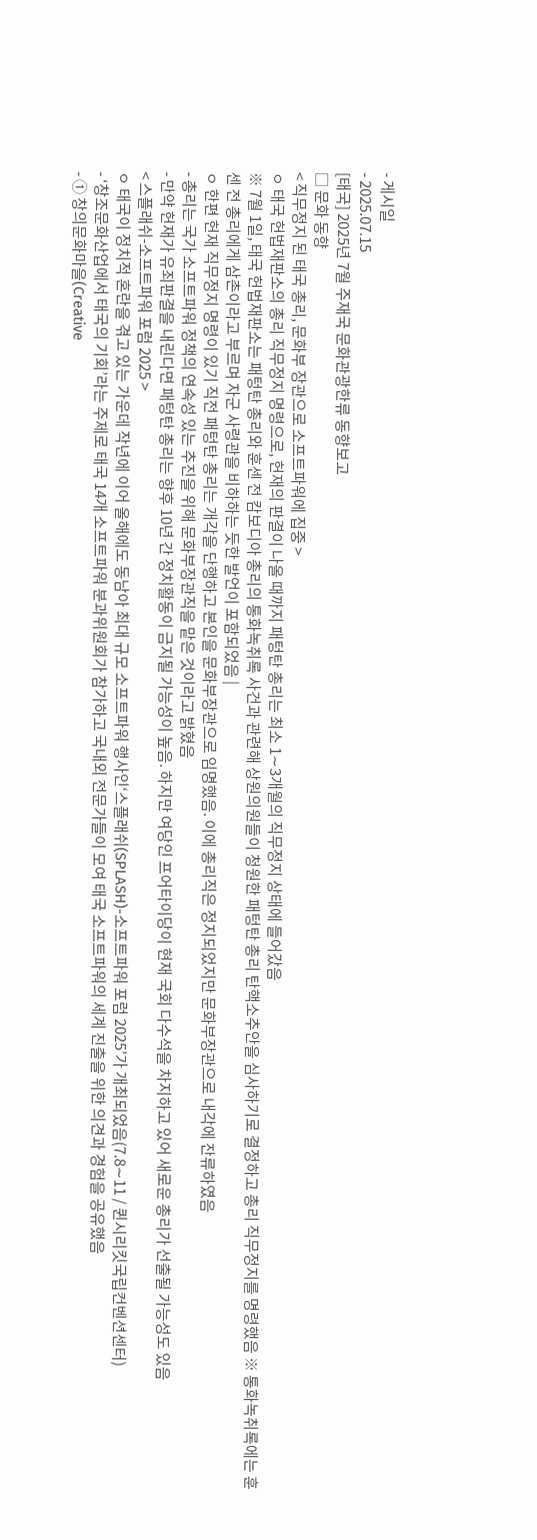- 게시일
- 2025.07.15
[태국] 2025년 7월 주재국 문화관광한류 동향보고
□ 문화 동향
< 직무정지 된 태국 총리, 문화부 장관으로 소프트파워에 집중 >
ㅇ 태국 헌법재판소의 총리 직무정지 명령으로, 헌재의 판결이 나올 때까지 패텅탄 총리는 최소 1∼3개월의 직무정지 상태에 들어갔음
※ 7월 1일, 태국 헌법재판소는 패텅탄 총리와 훈센 전 캄보디아 총리의 통화녹취록 사건과 관련해 상원의원들이 청원한 패텅탄 총리 탄핵소추안을 심사하기로 결정하고 총리 직무정지를 명령했음 ※ 통화녹취록에는 훈센 전 총리에게 삼촌이라고 부르며 자군 사령관을 비하하는 듯한 발언이 포함되었음 |
ㅇ 한편 헌재 직무정지 명령이 있기 직전 패텅탄 총리는 개각을 단행하고 본인을 문화부장관으로 임명했음. 이에 총리직은 정지되었지만 문화부장관으로 내각에 잔류하였음
- 총리는 국가 소프트파워 정책의 연속성 있는 추진을 위해 문화부장관직을 맡은 것이라고 밝혔음
- 만약 헌재가 유죄판결을 내린다면 패텅탄 총리는 향후 10년 간 정치활동이 금지될 가능성이 높음. 하지만 여당인 프어타이당이 현재 국회 다수석을 차지하고 있어 새로운 총리가 선출될 가능성도 있음
< 스플래쉬-소프트파워 포럼 2025 >
ㅇ 태국이 정치적 혼란을 겪고 있는 가운데 작년에 이어 올해에도 동남아 최대 규모 소프트파워 행사인‘스플래쉬(SPLASH)-소프트파워 포럼 2025’가 개최되었음(7.8∼11 / 퀸시리킷국립컨벤션센터)
- ‘창조문화산업에서 태국의 기회’라는 주제로 태국 14개 소프트파워 분과위원회가 참가하고 국내외 전문가들이 모여 태국 소프트파워의 세계 진출을 위한 의견과 경험을 공유했음
- ① 창의문화마을(Creative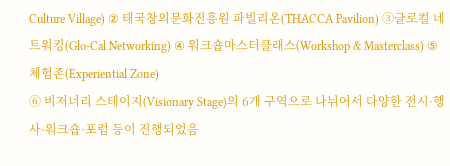Culture Village) ② 태국창의문화진흥원 파빌리온(THACCA Pavilion) ③글로컬 네트워킹(Glo-Cal Networking) ④ 워크숍마스터클래스(Workshop & Masterclass) ⑤ 체험존(Experiential Zone)
⑥ 비저너리 스테이지(Visionary Stage)의 6개 구역으로 나뉘어서 다양한 전시·행사·워크숍·포럼 등이 진행되었음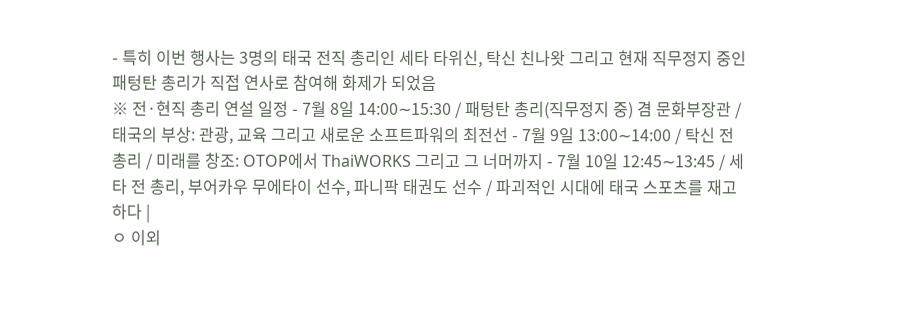- 특히 이번 행사는 3명의 태국 전직 총리인 세타 타위신, 탁신 친나왓 그리고 현재 직무정지 중인 패텅탄 총리가 직접 연사로 참여해 화제가 되었음
※ 전·현직 총리 연설 일정 - 7월 8일 14:00∼15:30 / 패텅탄 총리(직무정지 중) 겸 문화부장관 / 태국의 부상: 관광, 교육 그리고 새로운 소프트파워의 최전선 - 7월 9일 13:00∼14:00 / 탁신 전 총리 / 미래를 창조: OTOP에서 ThaiWORKS 그리고 그 너머까지 - 7월 10일 12:45∼13:45 / 세타 전 총리, 부어카우 무에타이 선수, 파니팍 태권도 선수 / 파괴적인 시대에 태국 스포츠를 재고하다 |
ㅇ 이외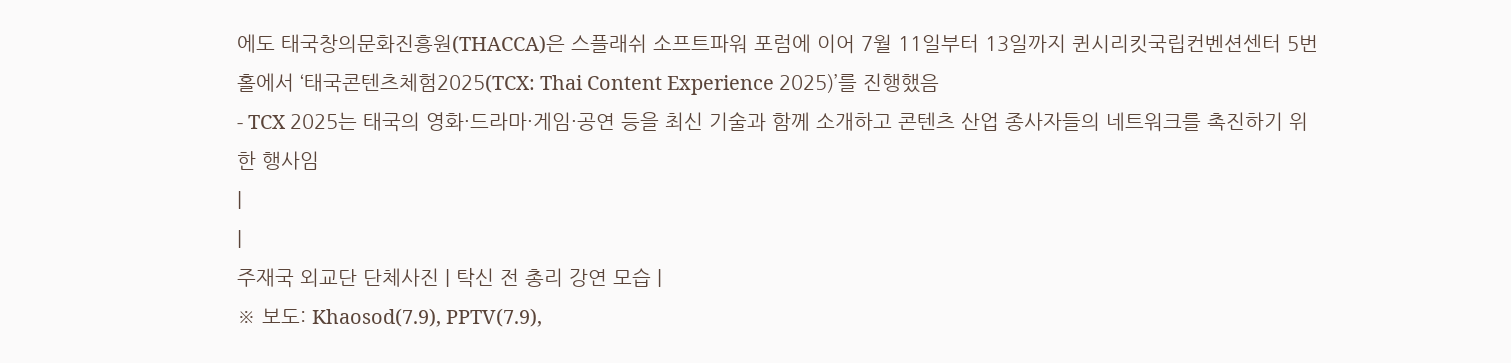에도 태국창의문화진흥원(THACCA)은 스플래쉬 소프트파워 포럼에 이어 7월 11일부터 13일까지 퀸시리킷국립컨벤션센터 5번 홀에서 ‘태국콘텐츠체험2025(TCX: Thai Content Experience 2025)’를 진행했음
- TCX 2025는 태국의 영화·드라마·게임·공연 등을 최신 기술과 함께 소개하고 콘텐츠 산업 종사자들의 네트워크를 촉진하기 위한 행사임
|
|
주재국 외교단 단체사진 | 탁신 전 총리 강연 모습 |
※ 보도: Khaosod(7.9), PPTV(7.9),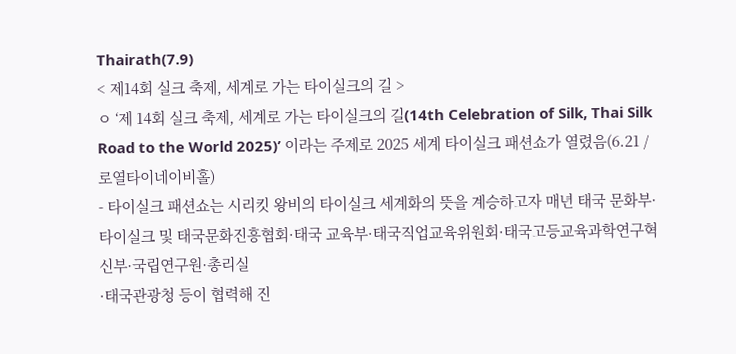Thairath(7.9)
< 제14회 실크 축제, 세계로 가는 타이실크의 길 >
ㅇ ‘제 14회 실크 축제, 세계로 가는 타이실크의 길(14th Celebration of Silk, Thai Silk Road to the World 2025)’ 이라는 주제로 2025 세계 타이실크 패션쇼가 열렸음(6.21 / 로열타이네이비홀)
- 타이실크 패션쇼는 시리킷 왕비의 타이실크 세계화의 뜻을 계승하고자 매년 태국 문화부·타이실크 및 태국문화진흥협회·태국 교육부·태국직업교육위원회·태국고등교육과학연구혁신부·국립연구원·총리실
·태국관광청 등이 협력해 진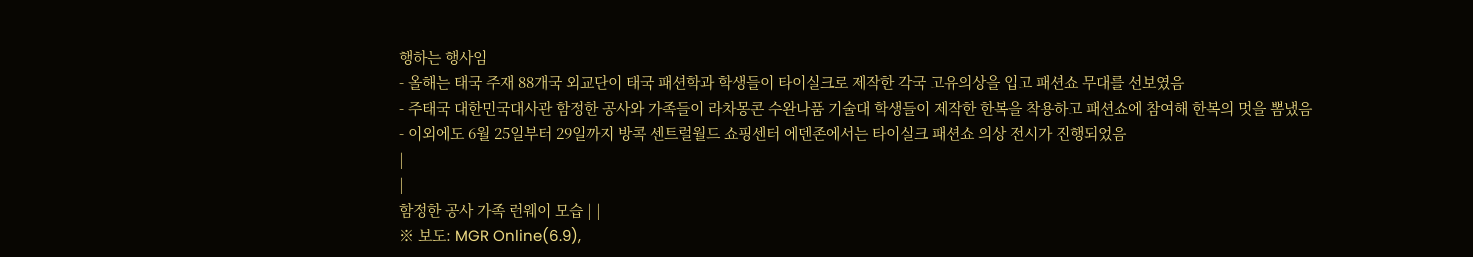행하는 행사임
- 올해는 태국 주재 88개국 외교단이 태국 패션학과 학생들이 타이실크로 제작한 각국 고유의상을 입고 패션쇼 무대를 선보였음
- 주태국 대한민국대사관 함정한 공사와 가족들이 라차몽콘 수완나품 기술대 학생들이 제작한 한복을 착용하고 패션쇼에 참여해 한복의 멋을 뽐냈음
- 이외에도 6월 25일부터 29일까지 방콕 센트럴월드 쇼핑센터 에덴존에서는 타이실크 패션쇼 의상 전시가 진행되었음
|
|
함정한 공사 가족 런웨이 모습 | |
※ 보도: MGR Online(6.9),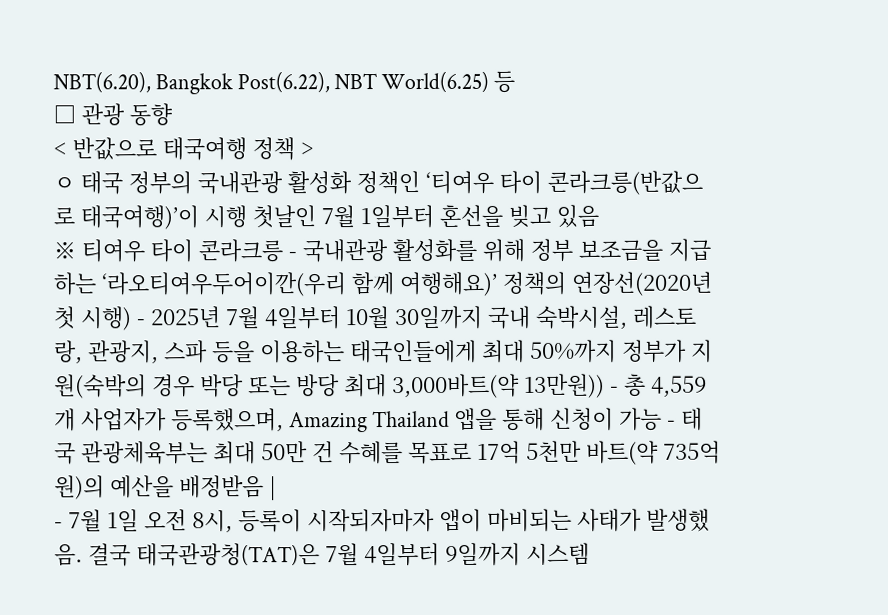NBT(6.20), Bangkok Post(6.22), NBT World(6.25) 등
□ 관광 동향
< 반값으로 태국여행 정책 >
ㅇ 태국 정부의 국내관광 활성화 정책인 ‘티여우 타이 콘라크릉(반값으로 태국여행)’이 시행 첫날인 7월 1일부터 혼선을 빚고 있음
※ 티여우 타이 콘라크릉 - 국내관광 활성화를 위해 정부 보조금을 지급하는 ‘라오티여우두어이깐(우리 함께 여행해요)’ 정책의 연장선(2020년 첫 시행) - 2025년 7월 4일부터 10월 30일까지 국내 숙박시설, 레스토랑, 관광지, 스파 등을 이용하는 태국인들에게 최대 50%까지 정부가 지원(숙박의 경우 박당 또는 방당 최대 3,000바트(약 13만원)) - 총 4,559개 사업자가 등록했으며, Amazing Thailand 앱을 통해 신청이 가능 - 태국 관광체육부는 최대 50만 건 수혜를 목표로 17억 5천만 바트(약 735억원)의 예산을 배정받음 |
- 7월 1일 오전 8시, 등록이 시작되자마자 앱이 마비되는 사태가 발생했음. 결국 태국관광청(TAT)은 7월 4일부터 9일까지 시스템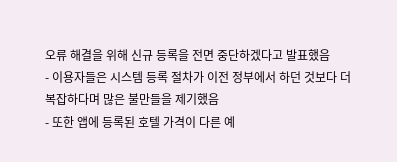오류 해결을 위해 신규 등록을 전면 중단하겠다고 발표했음
- 이용자들은 시스템 등록 절차가 이전 정부에서 하던 것보다 더 복잡하다며 많은 불만들을 제기했음
- 또한 앱에 등록된 호텔 가격이 다른 예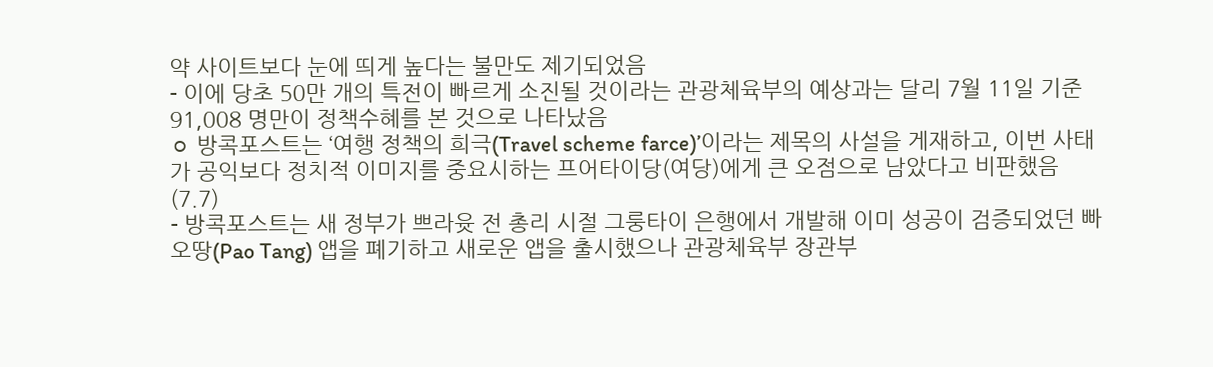약 사이트보다 눈에 띄게 높다는 불만도 제기되었음
- 이에 당초 50만 개의 특전이 빠르게 소진될 것이라는 관광체육부의 예상과는 달리 7월 11일 기준 91,008 명만이 정책수혜를 본 것으로 나타났음
ㅇ 방콕포스트는 ‘여행 정책의 희극(Travel scheme farce)’이라는 제목의 사설을 게재하고, 이번 사태가 공익보다 정치적 이미지를 중요시하는 프어타이당(여당)에게 큰 오점으로 남았다고 비판했음(7.7)
- 방콕포스트는 새 정부가 쁘라윳 전 총리 시절 그룽타이 은행에서 개발해 이미 성공이 검증되었던 빠오땅(Pao Tang) 앱을 폐기하고 새로운 앱을 출시했으나 관광체육부 장관부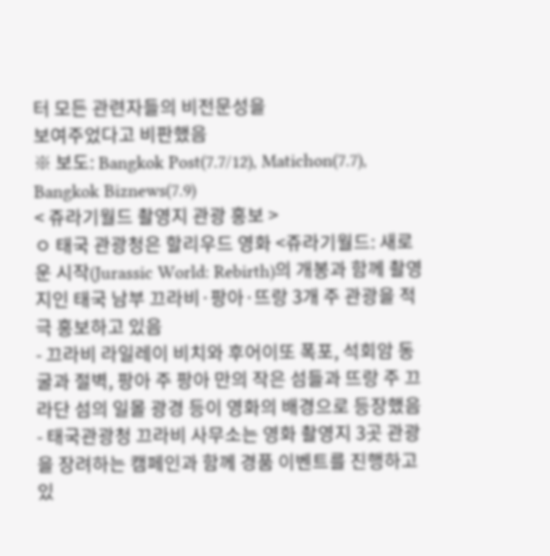터 모든 관련자들의 비전문성을
보여주었다고 비판했음
※ 보도: Bangkok Post(7.7/12), Matichon(7.7), Bangkok Biznews(7.9)
< 쥬라기월드 촬영지 관광 홍보 >
ㅇ 태국 관광청은 할리우드 영화 <쥬라기월드: 새로운 시작(Jurassic World: Rebirth)의 개봉과 함께 촬영지인 태국 남부 끄라비·팡아·뜨랑 3개 주 관광을 적극 홍보하고 있음
- 끄라비 라일레이 비치와 후어이또 폭포, 석회암 동굴과 절벽, 팡아 주 팡아 만의 작은 섬들과 뜨랑 주 끄라단 섬의 일몰 광경 등이 영화의 배경으로 등장했음
- 태국관광청 끄라비 사무소는 영화 촬영지 3곳 관광을 장려하는 캠페인과 함께 경품 이벤트를 진행하고 있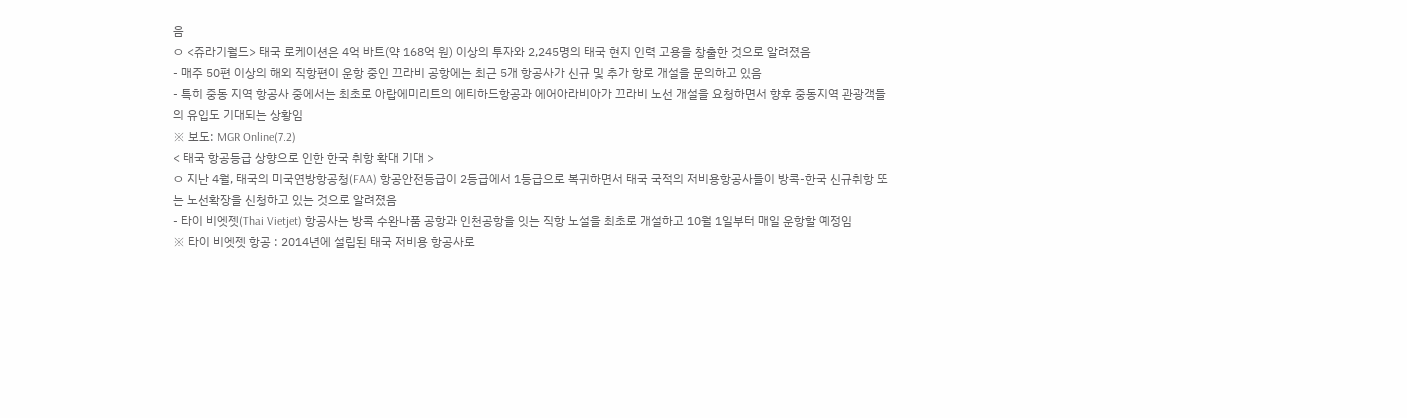음
ㅇ <쥬라기월드> 태국 로케이션은 4억 바트(약 168억 원) 이상의 투자와 2,245명의 태국 현지 인력 고용을 창출한 것으로 알려졌음
- 매주 50편 이상의 해외 직항편이 운항 중인 끄라비 공항에는 최근 5개 항공사가 신규 및 추가 항로 개설을 문의하고 있음
- 특히 중동 지역 항공사 중에서는 최초로 아랍에미리트의 에티하드항공과 에어아라비아가 끄라비 노선 개설을 요청하면서 향후 중동지역 관광객들의 유입도 기대되는 상황임
※ 보도: MGR Online(7.2)
< 태국 항공등급 상향으로 인한 한국 취항 확대 기대 >
ㅇ 지난 4월, 태국의 미국연방항공청(FAA) 항공안전등급이 2등급에서 1등급으로 복귀하면서 태국 국적의 저비용항공사들이 방콕-한국 신규취항 또는 노선확장을 신청하고 있는 것으로 알려졌음
- 타이 비엣젯(Thai Vietjet) 항공사는 방콕 수완나품 공항과 인천공항을 잇는 직항 노설을 최초로 개설하고 10월 1일부터 매일 운항할 예정임
※ 타이 비엣젯 항공 : 2014년에 설립된 태국 저비용 항공사로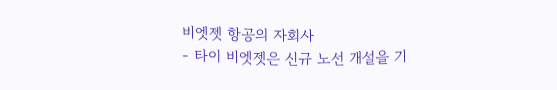비엣젯 항공의 자회사
- 타이 비엣젯은 신규 노선 개설을 기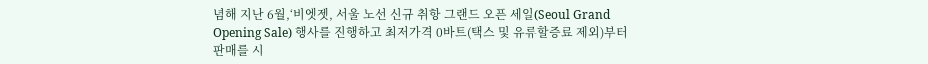념해 지난 6월,‘비엣젯, 서울 노선 신규 취항 그랜드 오픈 세일(Seoul Grand Opening Sale) 행사를 진행하고 최저가격 0바트(택스 및 유류할증료 제외)부터 판매를 시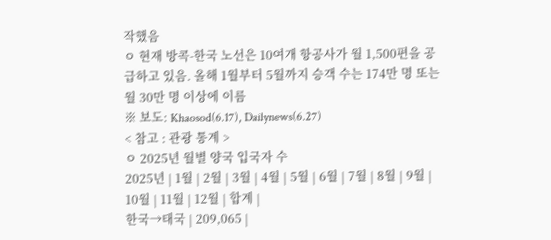작했음
ㅇ 현재 방콕-한국 노선은 10여개 항공사가 월 1,500편을 공급하고 있음. 올해 1월부터 5월까지 승객 수는 174만 명 또는 월 30만 명 이상에 이름
※ 보도: Khaosod(6.17), Dailynews(6.27)
< 참고 : 관광 통계 >
ㅇ 2025년 월별 양국 입국자 수
2025년 | 1월 | 2월 | 3월 | 4월 | 5월 | 6월 | 7월 | 8월 | 9월 | 10월 | 11월 | 12월 | 합계 |
한국→태국 | 209,065 |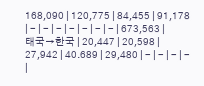168,090 | 120,775 | 84,455 | 91,178 | - | - | - | - | - | - | - | 673,563 |
태국→한국 | 20,447 | 20,598 | 27,942 | 40.689 | 29,480 | - | - | - | - |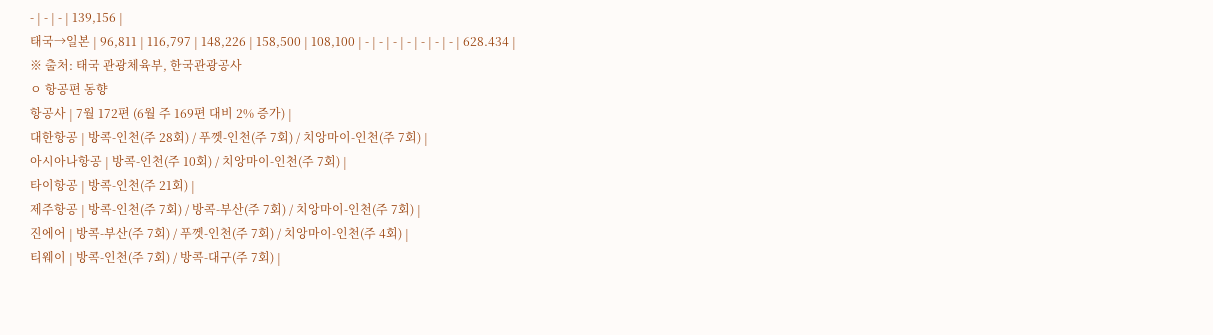- | - | - | 139,156 |
태국→일본 | 96,811 | 116,797 | 148,226 | 158,500 | 108,100 | - | - | - | - | - | - | - | 628.434 |
※ 출처: 태국 관광체육부, 한국관광공사
ㅇ 항공편 동향
항공사 | 7월 172편 (6월 주 169편 대비 2% 증가) |
대한항공 | 방콕-인천(주 28회) / 푸껫-인천(주 7회) / 치앙마이-인천(주 7회) |
아시아나항공 | 방콕-인천(주 10회) / 치앙마이-인천(주 7회) |
타이항공 | 방콕-인천(주 21회) |
제주항공 | 방콕-인천(주 7회) / 방콕-부산(주 7회) / 치앙마이-인천(주 7회) |
진에어 | 방콕-부산(주 7회) / 푸껫-인천(주 7회) / 치앙마이-인천(주 4회) |
티웨이 | 방콕-인천(주 7회) / 방콕-대구(주 7회) |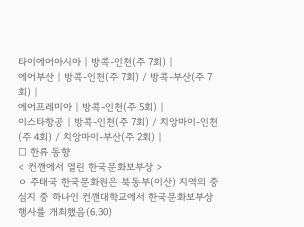타이에어아시아 | 방콕-인천(주 7회) |
에어부산 | 방콕-인천(주 7회) / 방콕-부산(주 7회) |
에어프레미아 | 방콕-인천(주 5회) |
이스타항공 | 방콕-인천(주 7회) / 치앙마이-인천(주 4회) / 치앙마이-부산(주 2회) |
□ 한류 동향
< 컨깬에서 열린 한국문화보부상 >
ㅇ 주태국 한국문화원은 북동부(이산) 지역의 중심지 중 하나인 컨깬대학교에서 한국문화보부상 행사를 개최했음(6.30)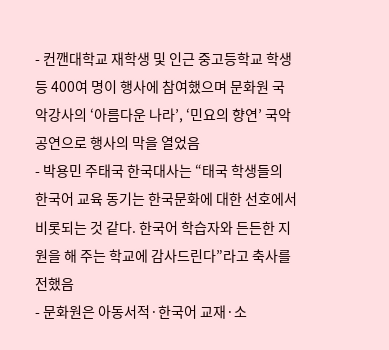- 컨깬대학교 재학생 및 인근 중고등학교 학생 등 400여 명이 행사에 참여했으며 문화원 국악강사의 ‘아름다운 나라’, ‘민요의 향연’ 국악 공연으로 행사의 막을 열었음
- 박용민 주태국 한국대사는 “태국 학생들의 한국어 교육 동기는 한국문화에 대한 선호에서 비롯되는 것 같다. 한국어 학습자와 든든한 지원을 해 주는 학교에 감사드린다”라고 축사를 전했음
- 문화원은 아동서적·한국어 교재·소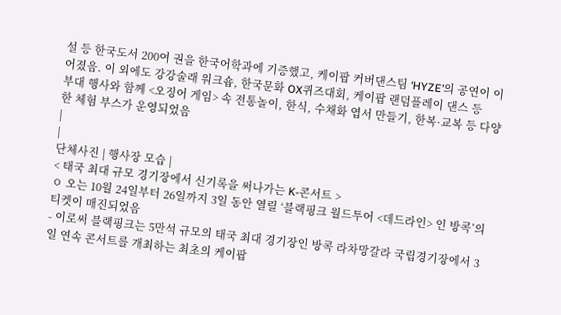설 등 한국도서 200여 권을 한국어학과에 기증했고, 케이팝 커버댄스팀 ‘HYZE’의 공연이 이어졌음. 이 외에도 강강술래 워크숍, 한국문화 OX퀴즈대회, 케이팝 랜덤플레이 댄스 등
부대 행사와 함께 <오징어 게임> 속 전통놀이, 한식, 수채화 엽서 만들기, 한복·교복 등 다양한 체험 부스가 운영되었음
|
|
단체사진 | 행사장 모습 |
< 태국 최대 규모 경기장에서 신기록을 써나가는 K-콘서트 >
ㅇ 오는 10월 24일부터 26일까지 3일 동안 열릴 ‘블랙핑크 월드투어 <데드라인> 인 방콕’의 티켓이 매진되었음
- 이로써 블랙핑크는 5만석 규모의 태국 최대 경기장인 방콕 라차망갈라 국립경기장에서 3일 연속 콘서트를 개최하는 최초의 케이팝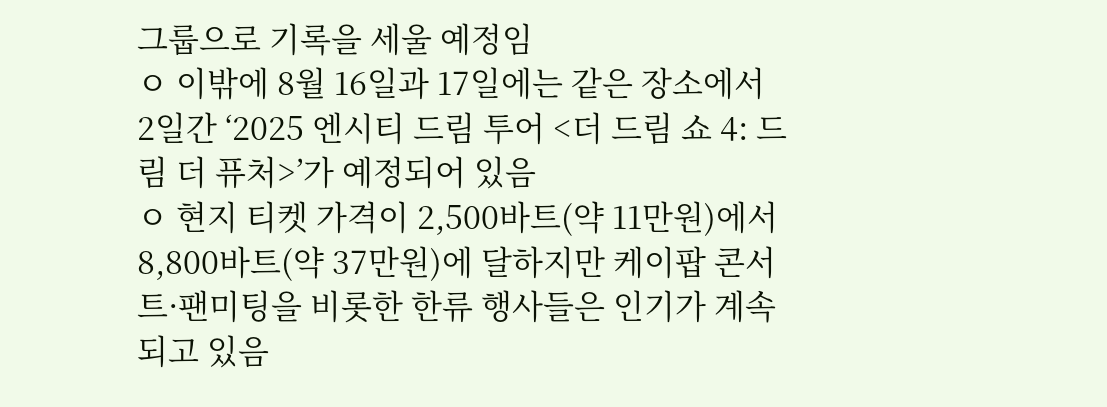그룹으로 기록을 세울 예정임
ㅇ 이밖에 8월 16일과 17일에는 같은 장소에서 2일간 ‘2025 엔시티 드림 투어 <더 드림 쇼 4: 드림 더 퓨처>’가 예정되어 있음
ㅇ 현지 티켓 가격이 2,500바트(약 11만원)에서 8,800바트(약 37만원)에 달하지만 케이팝 콘서트·팬미팅을 비롯한 한류 행사들은 인기가 계속되고 있음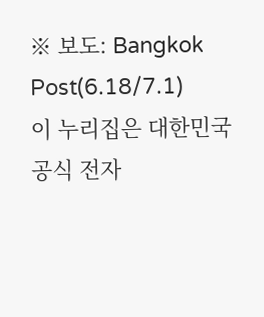※ 보도: Bangkok Post(6.18/7.1)
이 누리집은 대한민국 공식 전자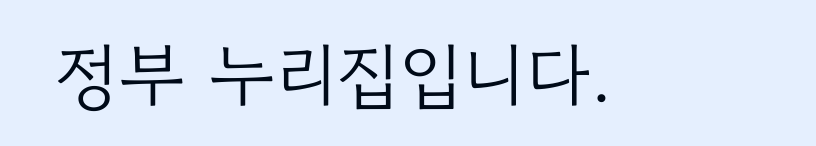정부 누리집입니다.